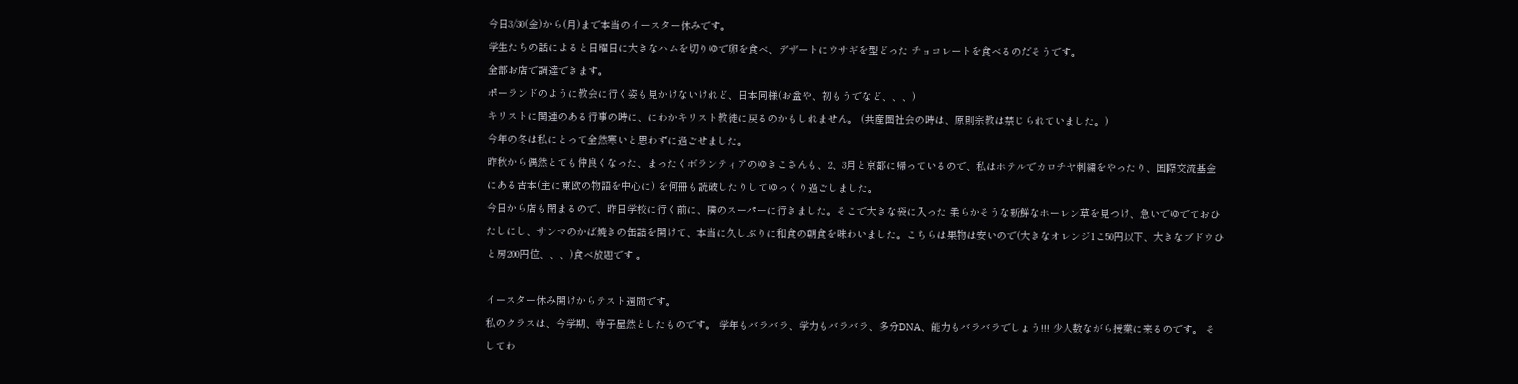今日3/30(金)から(月)まで本当のイースター休みです。
学生たちの話によると日曜日に大きなハムを切りゆで卵を食べ、デザートにウサギを型どった チョコレートを食べるのだそうです。
全部お店で調達できます。
ポーランドのように教会に行く姿も見かけないけれど、日本同様(お盆や、初もうでなど、、、)
キリストに関連のある行事の時に、にわかキリスト教徒に戻るのかもしれません。 (共産圏社会の時は、原則宗教は禁じられていました。)
今年の冬は私にとって全然寒いと思わずに過ごせました。
昨秋から偶然とても仲良くなった、まったくボランティアのゆきこさんも、2、3月と京都に帰っているので、私はホテルでカロチヤ刺繍をやったり、国際交流基金にある古本(主に東欧の物語を中心に) を何冊も読破したりしてゆっくり過ごしました。
今日から店も閉まるので、昨日学校に行く前に、隣のスーパーに行きました。そこで大きな袋に入った 柔らかそうな新鮮なホーレン草を見つけ、急いでゆでておひたしにし、サンマのかば焼きの缶詰を開けて、本当に久しぶりに和食の朝食を味わいました。こちらは果物は安いので(大きなオレンジ1こ50円以下、大きなブドウひと房200円位、、、)食べ放題です 。

イースター休み開けからテスト週間です。
私のクラスは、今学期、寺子屋然としたものです。 学年もバラバラ、学力もバラバラ、多分DNA、能力もバラバラでしょう!!! 少人数ながら授業に来るのです。 そしてわ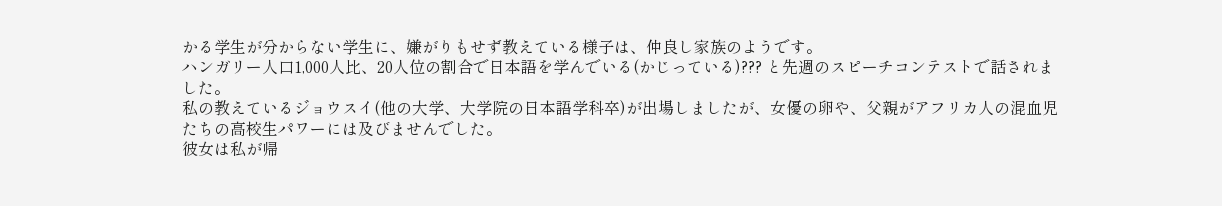かる学生が分からない学生に、嫌がりもせず教えている様子は、仲良し家族のようです。
ハンガリー人口1,000人比、20人位の割合で日本語を学んでいる(かじっている)??? と先週のスピーチコンテストで話されました。
私の教えているジョウスイ(他の大学、大学院の日本語学科卒)が出場しましたが、女優の卵や、父親がアフリカ人の混血児たちの高校生パワーには及びませんでした。
彼女は私が帰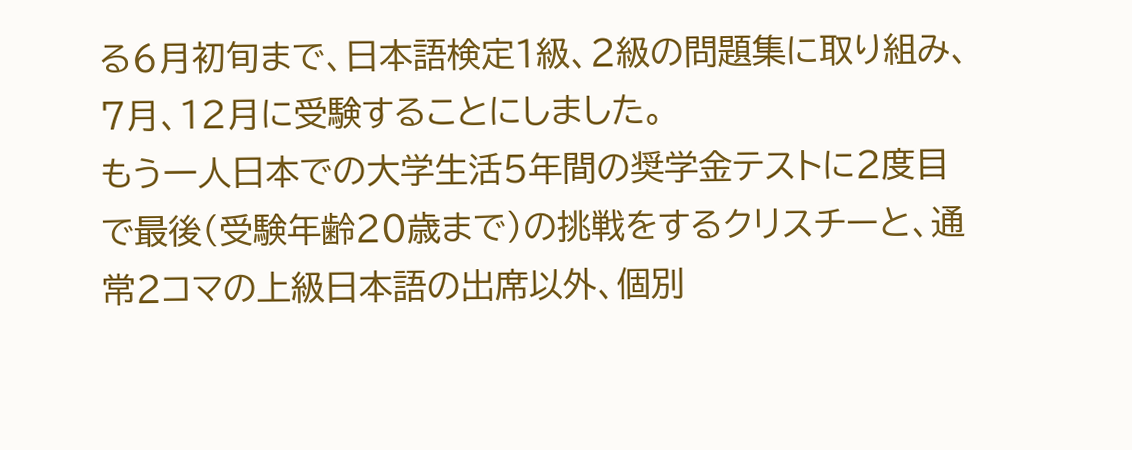る6月初旬まで、日本語検定1級、2級の問題集に取り組み、7月、12月に受験することにしました。
もう一人日本での大学生活5年間の奨学金テストに2度目で最後(受験年齢20歳まで)の挑戦をするクリスチーと、通常2コマの上級日本語の出席以外、個別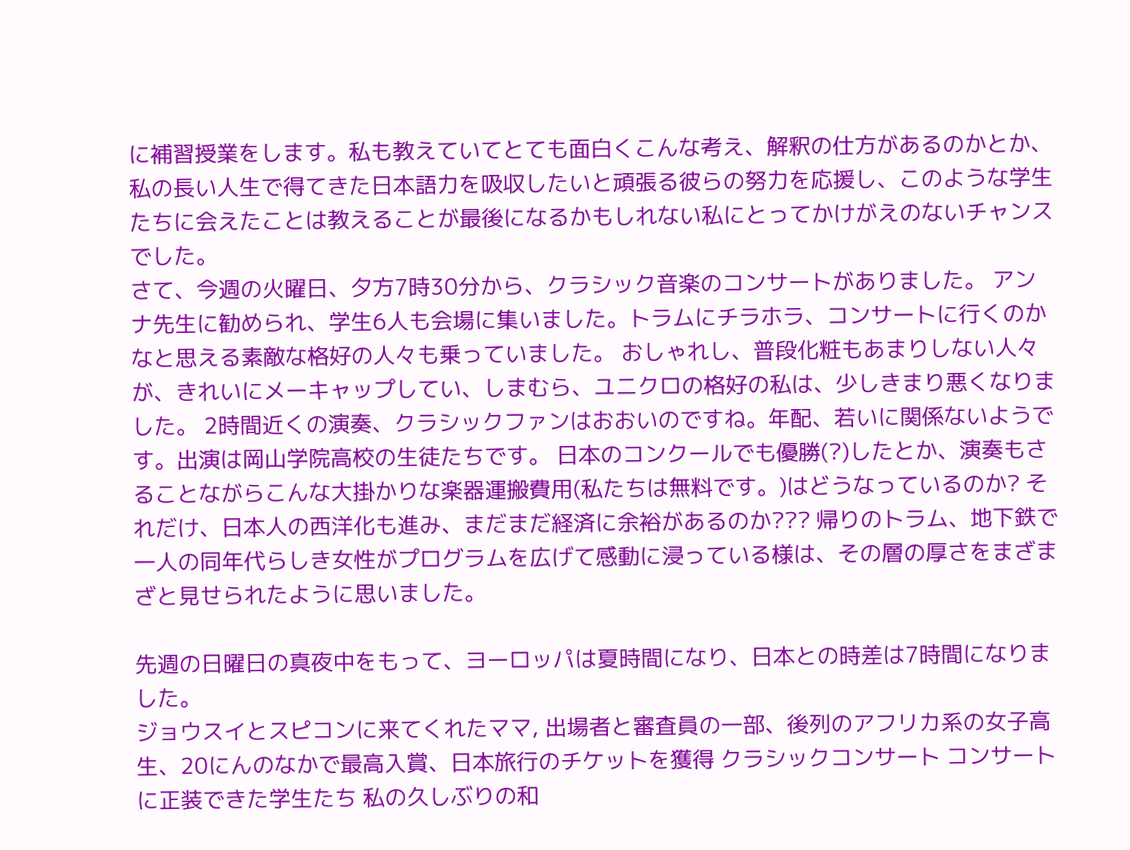に補習授業をします。私も教えていてとても面白くこんな考え、解釈の仕方があるのかとか、私の長い人生で得てきた日本語力を吸収したいと頑張る彼らの努力を応援し、このような学生たちに会えたことは教えることが最後になるかもしれない私にとってかけがえのないチャンスでした。
さて、今週の火曜日、夕方7時30分から、クラシック音楽のコンサートがありました。 アンナ先生に勧められ、学生6人も会場に集いました。トラムにチラホラ、コンサートに行くのかなと思える素敵な格好の人々も乗っていました。 おしゃれし、普段化粧もあまりしない人々が、きれいにメーキャップしてい、しまむら、ユニクロの格好の私は、少しきまり悪くなりました。 2時間近くの演奏、クラシックファンはおおいのですね。年配、若いに関係ないようです。出演は岡山学院高校の生徒たちです。 日本のコンクールでも優勝(?)したとか、演奏もさることながらこんな大掛かりな楽器運搬費用(私たちは無料です。)はどうなっているのか? それだけ、日本人の西洋化も進み、まだまだ経済に余裕があるのか??? 帰りのトラム、地下鉄で一人の同年代らしき女性がプログラムを広げて感動に浸っている様は、その層の厚さをまざまざと見せられたように思いました。

先週の日曜日の真夜中をもって、ヨーロッパは夏時間になり、日本との時差は7時間になりました。
ジョウスイとスピコンに来てくれたママ, 出場者と審査員の一部、後列のアフリカ系の女子高生、20にんのなかで最高入賞、日本旅行のチケットを獲得 クラシックコンサート コンサートに正装できた学生たち 私の久しぶりの和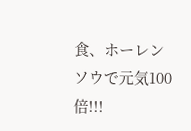食、ホーレンソウで元気100倍!!!